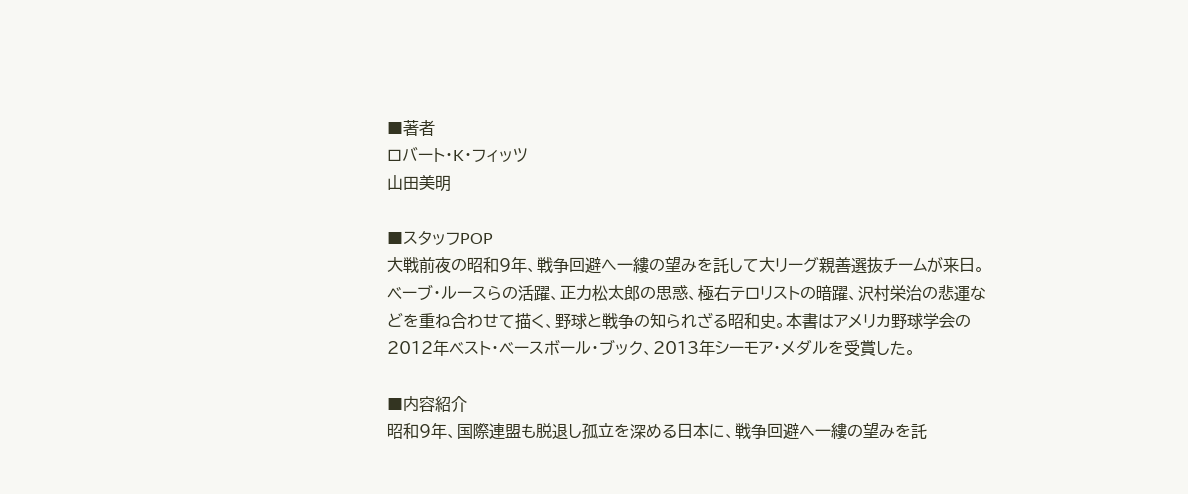■著者
ロバート・K・フィッツ
山田美明

■スタッフPOP
大戦前夜の昭和9年、戦争回避へ一縷の望みを託して大リーグ親善選抜チームが来日。ベーブ・ルースらの活躍、正力松太郎の思惑、極右テロリストの暗躍、沢村栄治の悲運などを重ね合わせて描く、野球と戦争の知られざる昭和史。本書はアメリカ野球学会の2012年ベスト・ベースボール・ブック、2013年シーモア・メダルを受賞した。

■内容紹介
昭和9年、国際連盟も脱退し孤立を深める日本に、戦争回避へ一縷の望みを託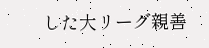した大リーグ親善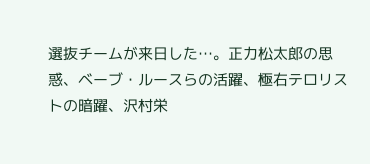選抜チームが来日した…。正力松太郎の思惑、ベーブ・ルースらの活躍、極右テロリストの暗躍、沢村栄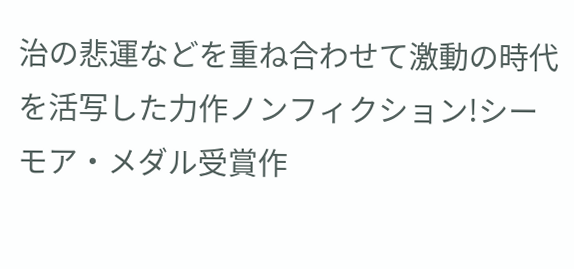治の悲運などを重ね合わせて激動の時代を活写した力作ノンフィクション!シーモア・メダル受賞作